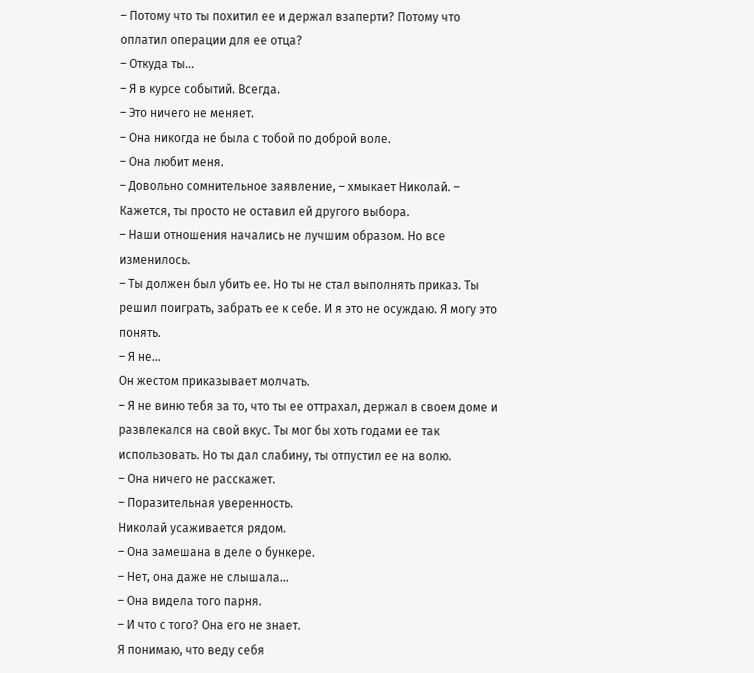– Потому что ты похитил ее и держал взаперти? Потому что оплатил операции для ее отца?
– Откуда ты…
– Я в курсе событий. Всегда.
– Это ничего не меняет.
– Она никогда не была с тобой по доброй воле.
– Она любит меня.
– Довольно сомнительное заявление, – хмыкает Николай. – Кажется, ты просто не оставил ей другого выбора.
– Наши отношения начались не лучшим образом. Но все изменилось.
– Ты должен был убить ее. Но ты не стал выполнять приказ. Ты решил поиграть, забрать ее к себе. И я это не осуждаю. Я могу это понять.
– Я не…
Он жестом приказывает молчать.
– Я не виню тебя за то, что ты ее оттрахал, держал в своем доме и развлекался на свой вкус. Ты мог бы хоть годами ее так использовать. Но ты дал слабину, ты отпустил ее на волю.
– Она ничего не расскажет.
– Поразительная уверенность.
Николай усаживается рядом.
– Она замешана в деле о бункере.
– Нет, она даже не слышала…
– Она видела того парня.
– И что с того? Она его не знает.
Я понимаю, что веду себя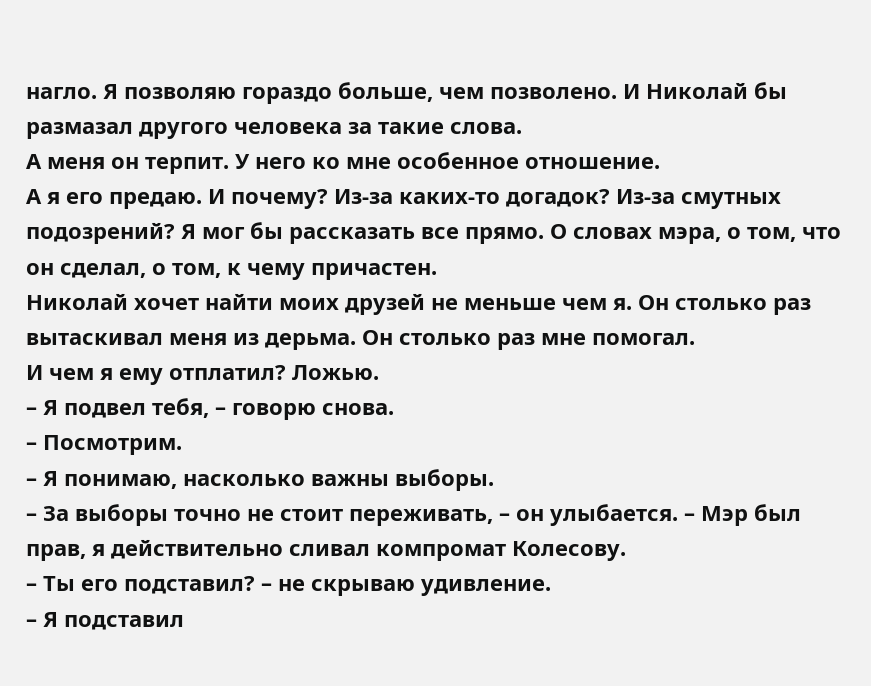нагло. Я позволяю гораздо больше, чем позволено. И Николай бы размазал другого человека за такие слова.
А меня он терпит. У него ко мне особенное отношение.
А я его предаю. И почему? Из-за каких-то догадок? Из-за смутных подозрений? Я мог бы рассказать все прямо. О словах мэра, о том, что он сделал, о том, к чему причастен.
Николай хочет найти моих друзей не меньше чем я. Он столько раз вытаскивал меня из дерьма. Он столько раз мне помогал.
И чем я ему отплатил? Ложью.
– Я подвел тебя, – говорю снова.
– Посмотрим.
– Я понимаю, насколько важны выборы.
– За выборы точно не стоит переживать, – он улыбается. – Мэр был прав, я действительно сливал компромат Колесову.
– Ты его подставил? – не скрываю удивление.
– Я подставил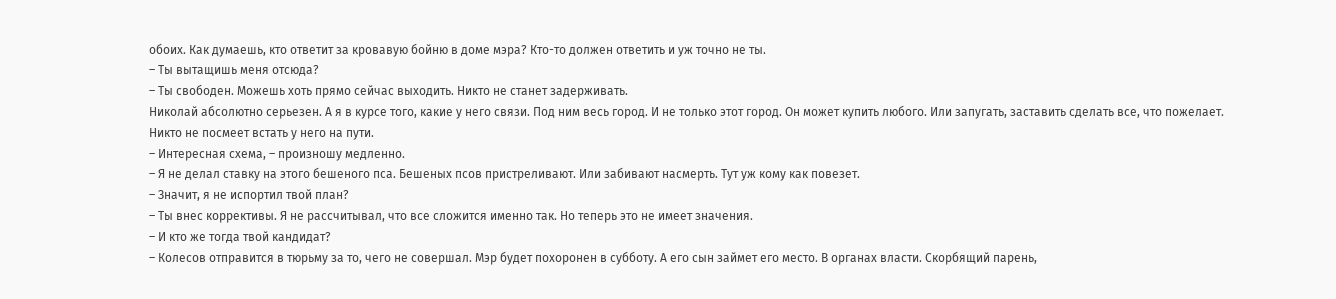обоих. Как думаешь, кто ответит за кровавую бойню в доме мэра? Кто-то должен ответить и уж точно не ты.
– Ты вытащишь меня отсюда?
– Ты свободен. Можешь хоть прямо сейчас выходить. Никто не станет задерживать.
Николай абсолютно серьезен. А я в курсе того, какие у него связи. Под ним весь город. И не только этот город. Он может купить любого. Или запугать, заставить сделать все, что пожелает.
Никто не посмеет встать у него на пути.
– Интересная схема, – произношу медленно.
– Я не делал ставку на этого бешеного пса. Бешеных псов пристреливают. Или забивают насмерть. Тут уж кому как повезет.
– Значит, я не испортил твой план?
– Ты внес коррективы. Я не рассчитывал, что все сложится именно так. Но теперь это не имеет значения.
– И кто же тогда твой кандидат?
– Колесов отправится в тюрьму за то, чего не совершал. Мэр будет похоронен в субботу. А его сын займет его место. В органах власти. Скорбящий парень,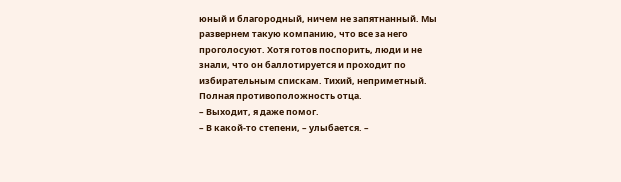юный и благородный, ничем не запятнанный. Мы развернем такую компанию, что все за него проголосуют. Хотя готов поспорить, люди и не знали, что он баллотируется и проходит по избирательным спискам. Тихий, неприметный. Полная противоположность отца.
– Выходит, я даже помог.
– В какой-то степени, – улыбается. –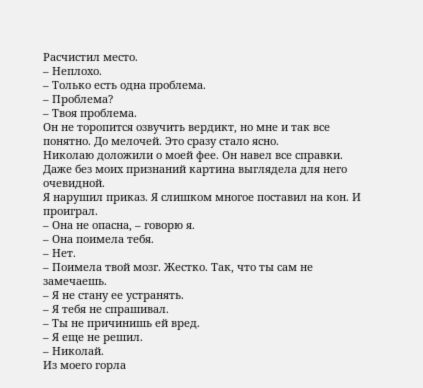Расчистил место.
– Неплохо.
– Только есть одна проблема.
– Проблема?
– Твоя проблема.
Он не торопится озвучить вердикт, но мне и так все понятно. До мелочей. Это сразу стало ясно.
Николаю доложили о моей фее. Он навел все справки. Даже без моих признаний картина выглядела для него очевидной.
Я нарушил приказ. Я слишком многое поставил на кон. И проиграл.
– Она не опасна, – говорю я.
– Она поимела тебя.
– Нет.
– Поимела твой мозг. Жестко. Так, что ты сам не замечаешь.
– Я не стану ее устранять.
– Я тебя не спрашивал.
– Ты не причинишь ей вред.
– Я еще не решил.
– Николай.
Из моего горла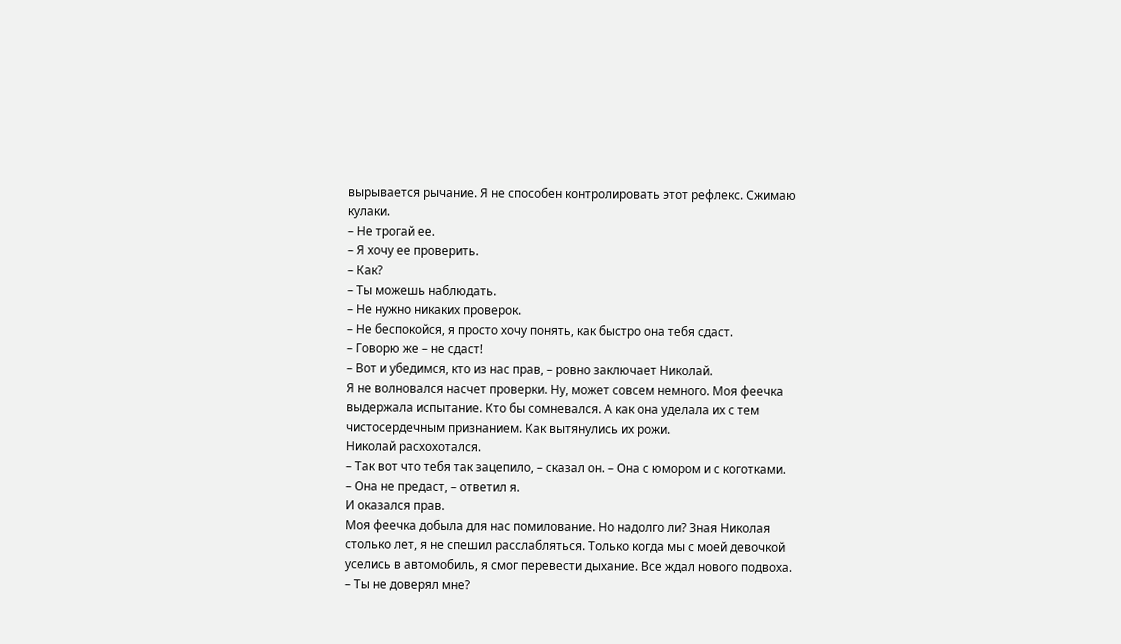вырывается рычание. Я не способен контролировать этот рефлекс. Сжимаю кулаки.
– Не трогай ее.
– Я хочу ее проверить.
– Как?
– Ты можешь наблюдать.
– Не нужно никаких проверок.
– Не беспокойся, я просто хочу понять, как быстро она тебя сдаст.
– Говорю же – не сдаст!
– Вот и убедимся, кто из нас прав, – ровно заключает Николай.
Я не волновался насчет проверки. Ну, может совсем немного. Моя феечка выдержала испытание. Кто бы сомневался. А как она уделала их с тем чистосердечным признанием. Как вытянулись их рожи.
Николай расхохотался.
– Так вот что тебя так зацепило, – сказал он. – Она с юмором и с коготками.
– Она не предаст, – ответил я.
И оказался прав.
Моя феечка добыла для нас помилование. Но надолго ли? Зная Николая столько лет, я не спешил расслабляться. Только когда мы с моей девочкой уселись в автомобиль, я смог перевести дыхание. Все ждал нового подвоха.
– Ты не доверял мне?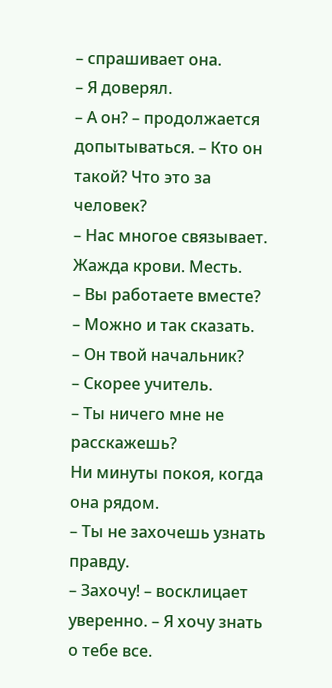– спрашивает она.
– Я доверял.
– А он? – продолжается допытываться. – Кто он такой? Что это за человек?
– Нас многое связывает.
Жажда крови. Месть.
– Вы работаете вместе?
– Можно и так сказать.
– Он твой начальник?
– Скорее учитель.
– Ты ничего мне не расскажешь?
Ни минуты покоя, когда она рядом.
– Ты не захочешь узнать правду.
– Захочу! – восклицает уверенно. – Я хочу знать о тебе все.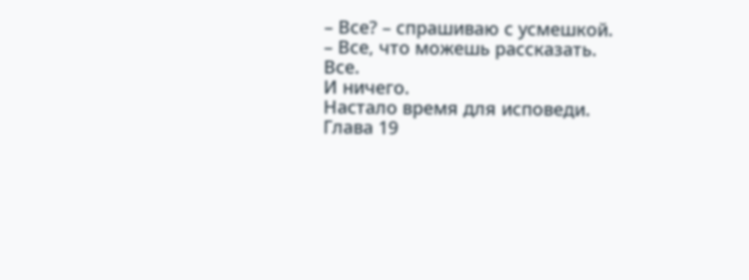– Все? – спрашиваю с усмешкой.
– Все, что можешь рассказать.
Все.
И ничего.
Настало время для исповеди.
Глава 19